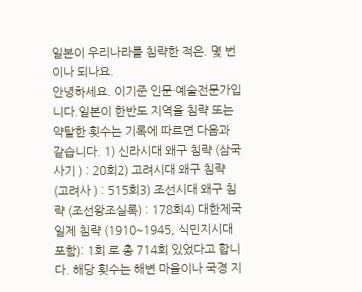일본이 우리나라를 침략한 적은. 몇 번이나 되나요.
안녕하세요. 이기준 인문·예술전문가입니다.일본이 한반도 지역을 침략 또는 약탈한 횟수는 기록에 따르면 다음과 같습니다. 1) 신라시대 왜구 침략 (삼국사기 ) : 20회2) 고려시대 왜구 침략 (고려사 ) : 515회3) 조선시대 왜구 침략 (조선왕조실록) : 178회4) 대한제국 일제 침략 (1910∼1945, 식민지시대 포함): 1회 로 총 714회 있었다고 합니다. 해당 횟수는 해변 마을이나 국경 지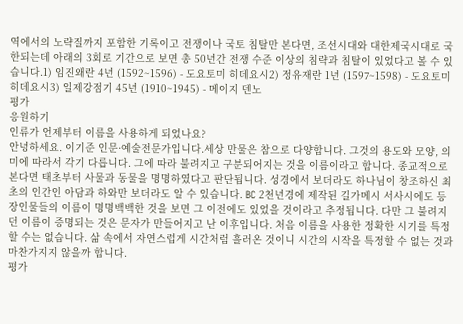역에서의 노략질까지 포함한 기록이고 전쟁이나 국토 침탈만 본다면, 조선시대와 대한제국시대로 국한되는데 아래의 3회로 기간으로 보면 총 50년간 전쟁 수준 이상의 침략과 침탈이 있었다고 볼 수 있습니다.1) 임진왜란 4년 (1592~1596) - 도요토미 히데요시2) 정유재란 1년 (1597~1598) - 도요토미 히데요시3) 일제강점기 45년 (1910~1945) - 메이지 덴노
평가
응원하기
인류가 언제부터 이름을 사용하게 되었나요?
안녕하세요. 이기준 인문·예술전문가입니다.세상 만물은 참으로 다양합니다. 그것의 용도와 모양, 의미에 따라서 각기 다릅니다. 그에 따라 불려지고 구분되어지는 것을 이름이라고 합니다. 종교적으로 본다면 태초부터 사물과 동물을 명명하였다고 판단됩니다. 성경에서 보더라도 하나님이 창조하신 최초의 인간인 아담과 하와만 보더라도 알 수 있습니다. BC 2천년경에 제작된 길가메시 서사시에도 등장인물들의 이름이 명명백백한 것을 보면 그 이전에도 있었을 것이라고 추정됩니다. 다만 그 불려지던 이름이 증명되는 것은 문자가 만들어지고 난 이후입니다. 처음 이름을 사용한 정확한 시기를 특정할 수는 없습니다. 삶 속에서 자연스럽게 시간처럼 흘러온 것이니 시간의 시작을 특정할 수 없는 것과 마찬가지지 않을까 합니다.
평가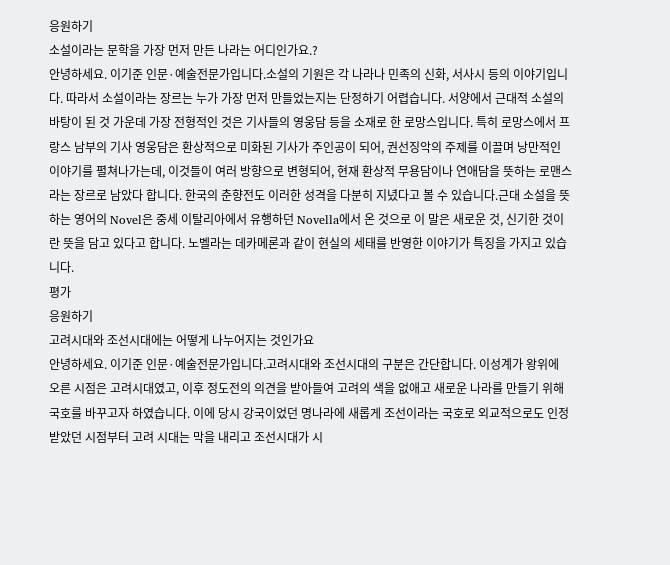응원하기
소설이라는 문학을 가장 먼저 만든 나라는 어디인가요.?
안녕하세요. 이기준 인문·예술전문가입니다.소설의 기원은 각 나라나 민족의 신화, 서사시 등의 이야기입니다. 따라서 소설이라는 장르는 누가 가장 먼저 만들었는지는 단정하기 어렵습니다. 서양에서 근대적 소설의 바탕이 된 것 가운데 가장 전형적인 것은 기사들의 영웅담 등을 소재로 한 로망스입니다. 특히 로망스에서 프랑스 남부의 기사 영웅담은 환상적으로 미화된 기사가 주인공이 되어, 권선징악의 주제를 이끌며 낭만적인 이야기를 펼쳐나가는데, 이것들이 여러 방향으로 변형되어, 현재 환상적 무용담이나 연애담을 뜻하는 로맨스라는 장르로 남았다 합니다. 한국의 춘향전도 이러한 성격을 다분히 지녔다고 볼 수 있습니다.근대 소설을 뜻하는 영어의 Novel은 중세 이탈리아에서 유행하던 Novella에서 온 것으로 이 말은 새로운 것, 신기한 것이란 뜻을 담고 있다고 합니다. 노벨라는 데카메론과 같이 현실의 세태를 반영한 이야기가 특징을 가지고 있습니다.
평가
응원하기
고려시대와 조선시대에는 어떻게 나누어지는 것인가요
안녕하세요. 이기준 인문·예술전문가입니다.고려시대와 조선시대의 구분은 간단합니다. 이성계가 왕위에 오른 시점은 고려시대였고, 이후 정도전의 의견을 받아들여 고려의 색을 없애고 새로운 나라를 만들기 위해 국호를 바꾸고자 하였습니다. 이에 당시 강국이었던 명나라에 새롭게 조선이라는 국호로 외교적으로도 인정받았던 시점부터 고려 시대는 막을 내리고 조선시대가 시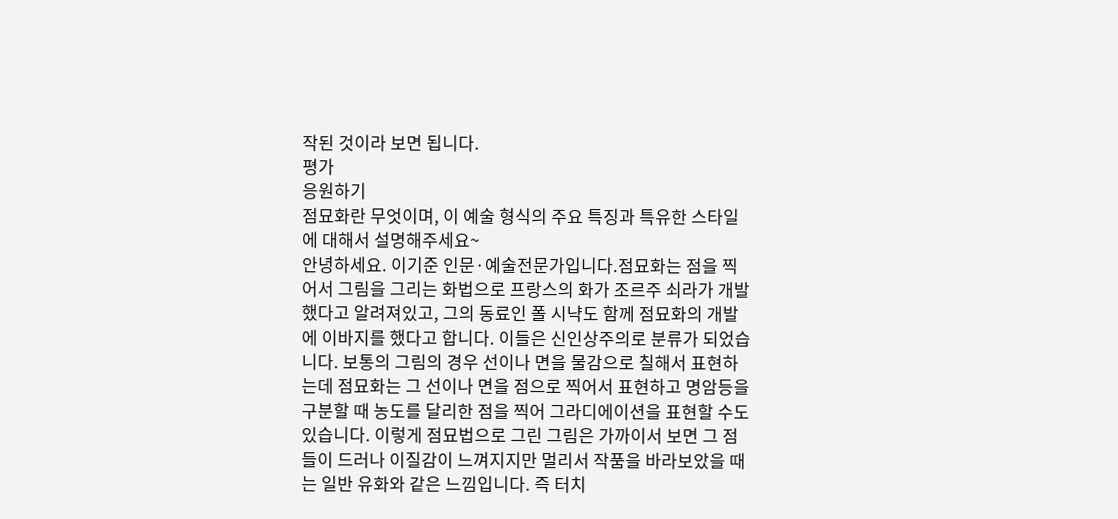작된 것이라 보면 됩니다.
평가
응원하기
점묘화란 무엇이며, 이 예술 형식의 주요 특징과 특유한 스타일에 대해서 설명해주세요~
안녕하세요. 이기준 인문·예술전문가입니다.점묘화는 점을 찍어서 그림을 그리는 화법으로 프랑스의 화가 조르주 쇠라가 개발했다고 알려져있고, 그의 동료인 폴 시냑도 함께 점묘화의 개발에 이바지를 했다고 합니다. 이들은 신인상주의로 분류가 되었습니다. 보통의 그림의 경우 선이나 면을 물감으로 칠해서 표현하는데 점묘화는 그 선이나 면을 점으로 찍어서 표현하고 명암등을 구분할 때 농도를 달리한 점을 찍어 그라디에이션을 표현할 수도 있습니다. 이렇게 점묘법으로 그린 그림은 가까이서 보면 그 점들이 드러나 이질감이 느껴지지만 멀리서 작품을 바라보았을 때는 일반 유화와 같은 느낌입니다. 즉 터치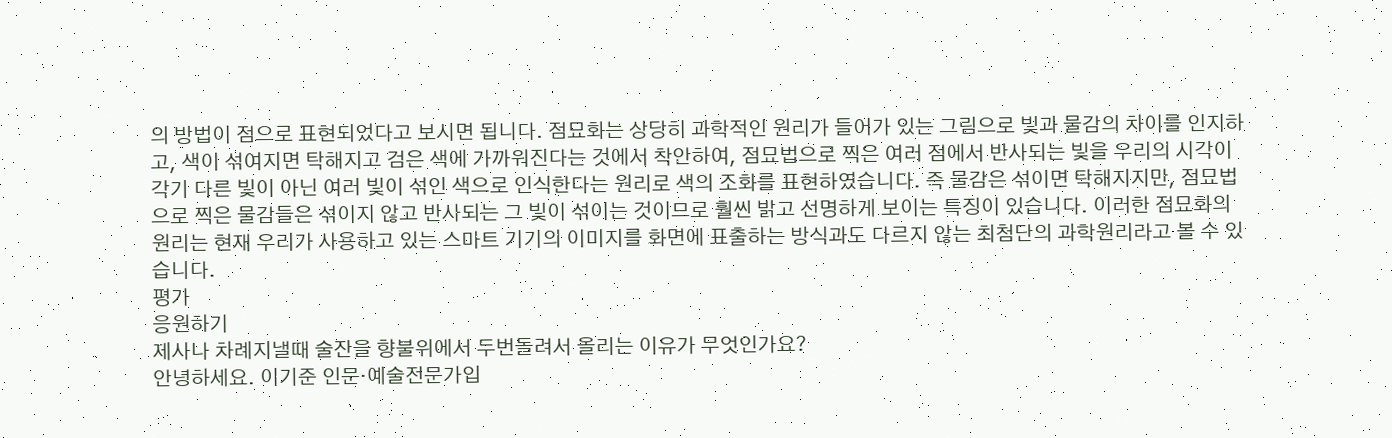의 방법이 점으로 표현되었다고 보시면 됩니다. 점묘화는 상당히 과학적인 원리가 들어가 있는 그림으로 빛과 물감의 차이를 인지하고, 색이 섞여지면 탁해지고 검은 색에 가까워진다는 것에서 착안하여, 점묘법으로 찍은 여러 점에서 반사되는 빛을 우리의 시각이 각기 다른 빛이 아닌 여러 빛이 섞인 색으로 인식한다는 원리로 색의 조화를 표현하였습니다. 즉 물감은 섞이면 탁해지지만, 점묘법으로 찍은 물감들은 섞이지 않고 반사되는 그 빛이 섞이는 것이므로 훨씬 밝고 선명하게 보이는 특징이 있습니다. 이러한 점묘화의 원리는 현재 우리가 사용하고 있는 스마트 기기의 이미지를 화면에 표출하는 방식과도 다르지 않는 최첨단의 과학원리라고 볼 수 있습니다.
평가
응원하기
제사나 차례지낼때 술잔을 향불위에서 두번돌려서 올리는 이유가 무엇인가요?
안녕하세요. 이기준 인문·예술전문가입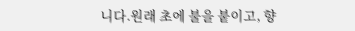니다.원래 초에 불을 붙이고, 향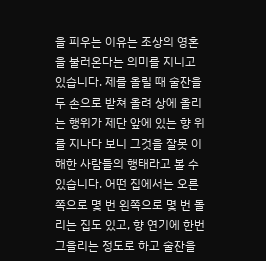을 피우는 이유는 조상의 영혼을 불러온다는 의미를 지니고 있습니다. 제를 올릴 때 술잔을 두 손으로 받쳐 올려 상에 올리는 행위가 제단 앞에 있는 향 위를 지나다 보니 그것을 잘못 이해한 사람들의 행태라고 볼 수 있습니다. 어떤 집에서는 오른쪽으로 몇 번 왼쪽으로 몇 번 돌리는 집도 있고, 향 연기에 한번 그을리는 정도로 하고 술잔을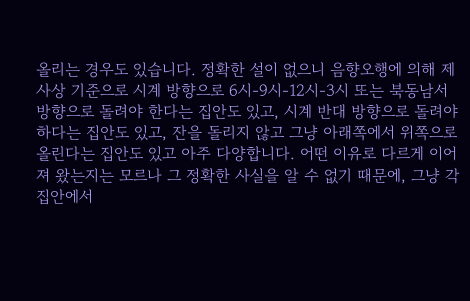올리는 경우도 있습니다. 정확한 설이 없으니 음향오행에 의해 제사상 기준으로 시계 방향으로 6시-9시-12시-3시 또는 북동남서 방향으로 돌려야 한다는 집안도 있고, 시계 반대 방향으로 돌려야 하다는 집안도 있고, 잔을 돌리지 않고 그냥 아래쪽에서 위쪽으로 올린다는 집안도 있고 아주 다양합니다. 어떤 이유로 다르게 이어져 왔는지는 모르나 그 정확한 사실을 알 수 없기 때문에, 그냥 각 집안에서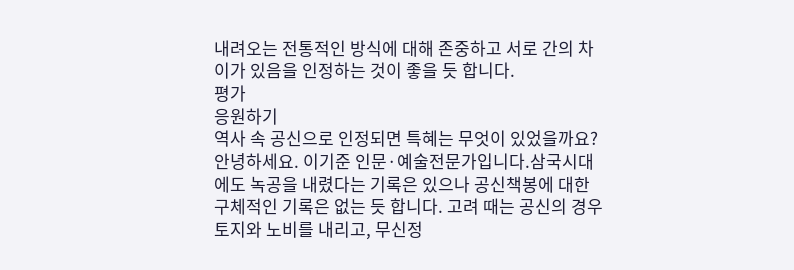내려오는 전통적인 방식에 대해 존중하고 서로 간의 차이가 있음을 인정하는 것이 좋을 듯 합니다.
평가
응원하기
역사 속 공신으로 인정되면 특혜는 무엇이 있었을까요?
안녕하세요. 이기준 인문·예술전문가입니다.삼국시대에도 녹공을 내렸다는 기록은 있으나 공신책봉에 대한 구체적인 기록은 없는 듯 합니다. 고려 때는 공신의 경우 토지와 노비를 내리고, 무신정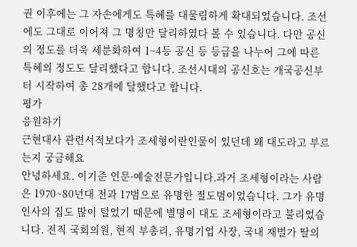권 이후에는 그 자손에게도 특혜를 대물림하게 확대되었습니다. 조선에도 그대로 이어져 그 명칭만 달리하였다 볼 수 있습니다. 다만 공신의 정도를 더욱 세분화하여 1~4등 공신 등 등급을 나누어 그에 따른 특혜의 정도도 달리했다고 합니다. 조선시대의 공신호는 개국공신부터 시작하여 총 28개에 달했다고 합니다.
평가
응원하기
근현대사 관련서적보다가 조세형이란인물이 있던데 왜 대도라고 부르는지 궁금해요
안녕하세요. 이기준 인문·예술전문가입니다.과거 조세형이라는 사람은 1970~80년대 전과 17범으로 유명한 절도범이었습니다. 그가 유명인사의 집도 많이 털었기 때문에 별명이 대도 조세형이라고 불리었습니다. 전직 국회의원, 현직 부총리, 유명기업 사장, 국내 재벌가 딸의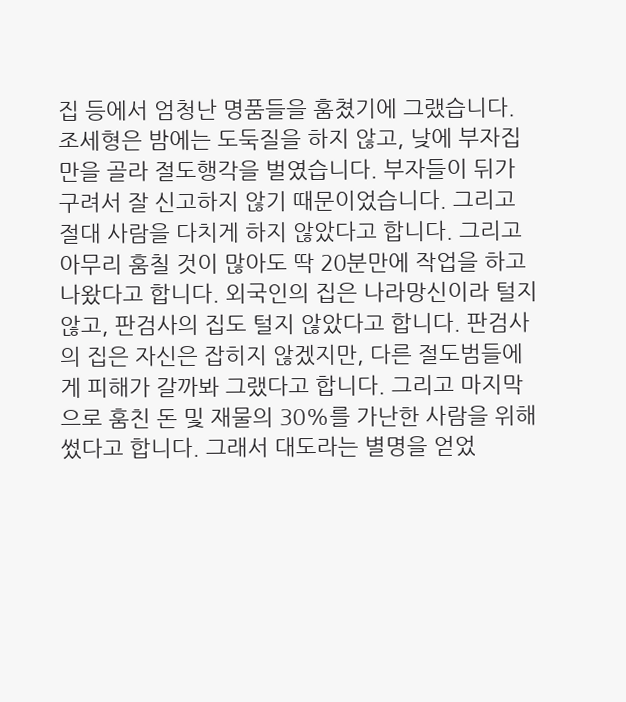집 등에서 엄청난 명품들을 훔쳤기에 그랬습니다. 조세형은 밤에는 도둑질을 하지 않고, 낮에 부자집만을 골라 절도행각을 벌였습니다. 부자들이 뒤가 구려서 잘 신고하지 않기 때문이었습니다. 그리고 절대 사람을 다치게 하지 않았다고 합니다. 그리고 아무리 훔칠 것이 많아도 딱 20분만에 작업을 하고 나왔다고 합니다. 외국인의 집은 나라망신이라 털지 않고, 판검사의 집도 털지 않았다고 합니다. 판검사의 집은 자신은 잡히지 않겠지만, 다른 절도범들에게 피해가 갈까봐 그랬다고 합니다. 그리고 마지막으로 훔친 돈 및 재물의 30%를 가난한 사람을 위해 썼다고 합니다. 그래서 대도라는 별명을 얻었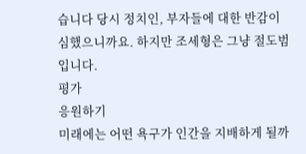습니다 당시 정치인, 부자들에 대한 반감이 심했으니까요. 하지만 조세형은 그냥 절도범입니다.
평가
응원하기
미래에는 어떤 욕구가 인간을 지배하게 될까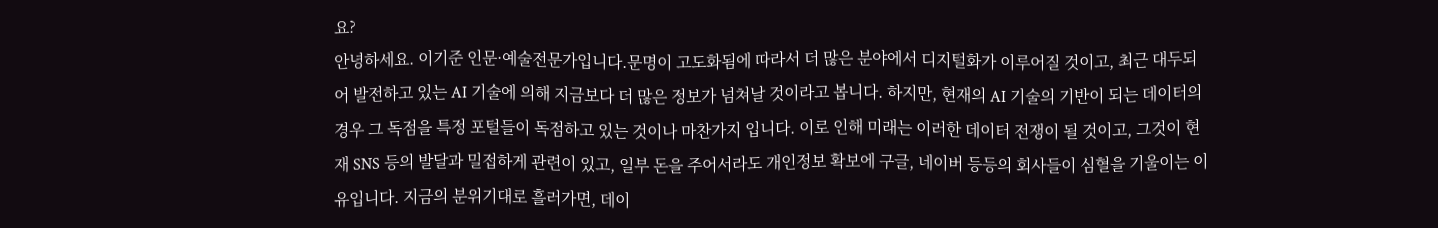요?
안녕하세요. 이기준 인문·예술전문가입니다.문명이 고도화됨에 따라서 더 많은 분야에서 디지털화가 이루어질 것이고, 최근 대두되어 발전하고 있는 AI 기술에 의해 지금보다 더 많은 정보가 넘쳐날 것이라고 봅니다. 하지만, 현재의 AI 기술의 기반이 되는 데이터의 경우 그 독점을 특정 포털들이 독점하고 있는 것이나 마찬가지 입니다. 이로 인해 미래는 이러한 데이터 전쟁이 될 것이고, 그것이 현재 SNS 등의 발달과 밀접하게 관련이 있고, 일부 돈을 주어서라도 개인정보 확보에 구글, 네이버 등등의 회사들이 심혈을 기울이는 이유입니다. 지금의 분위기대로 흘러가면, 데이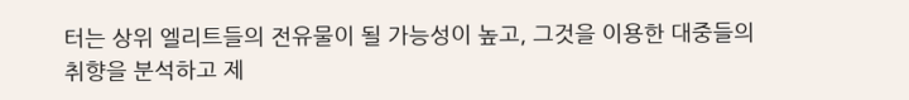터는 상위 엘리트들의 전유물이 될 가능성이 높고, 그것을 이용한 대중들의 취향을 분석하고 제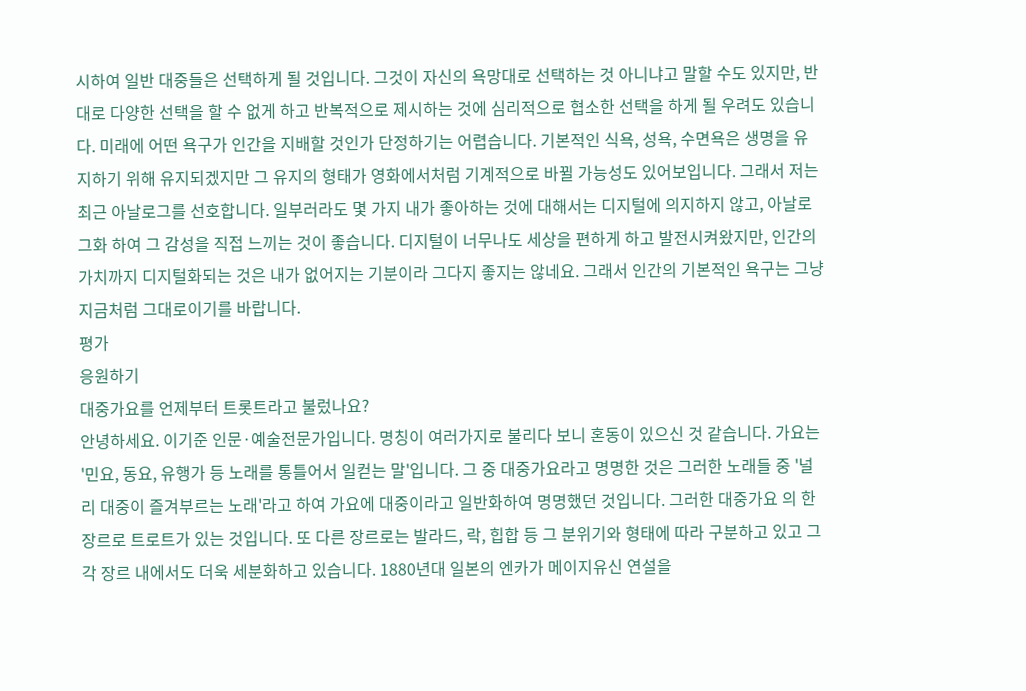시하여 일반 대중들은 선택하게 될 것입니다. 그것이 자신의 욕망대로 선택하는 것 아니냐고 말할 수도 있지만, 반대로 다양한 선택을 할 수 없게 하고 반복적으로 제시하는 것에 심리적으로 협소한 선택을 하게 될 우려도 있습니다. 미래에 어떤 욕구가 인간을 지배할 것인가 단정하기는 어렵습니다. 기본적인 식욕, 성욕, 수면욕은 생명을 유지하기 위해 유지되겠지만 그 유지의 형태가 영화에서처럼 기계적으로 바뀔 가능성도 있어보입니다. 그래서 저는 최근 아날로그를 선호합니다. 일부러라도 몇 가지 내가 좋아하는 것에 대해서는 디지털에 의지하지 않고, 아날로그화 하여 그 감성을 직접 느끼는 것이 좋습니다. 디지털이 너무나도 세상을 편하게 하고 발전시켜왔지만, 인간의 가치까지 디지털화되는 것은 내가 없어지는 기분이라 그다지 좋지는 않네요. 그래서 인간의 기본적인 욕구는 그냥 지금처럼 그대로이기를 바랍니다.
평가
응원하기
대중가요를 언제부터 트롯트라고 불렀나요?
안녕하세요. 이기준 인문·예술전문가입니다. 명칭이 여러가지로 불리다 보니 혼동이 있으신 것 같습니다. 가요는 '민요, 동요, 유행가 등 노래를 통틀어서 일컫는 말'입니다. 그 중 대중가요라고 명명한 것은 그러한 노래들 중 '널리 대중이 즐겨부르는 노래'라고 하여 가요에 대중이라고 일반화하여 명명했던 것입니다. 그러한 대중가요 의 한 장르로 트로트가 있는 것입니다. 또 다른 장르로는 발라드, 락, 힙합 등 그 분위기와 형태에 따라 구분하고 있고 그 각 장르 내에서도 더욱 세분화하고 있습니다. 1880년대 일본의 엔카가 메이지유신 연설을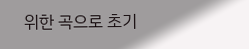위한 곡으로 초기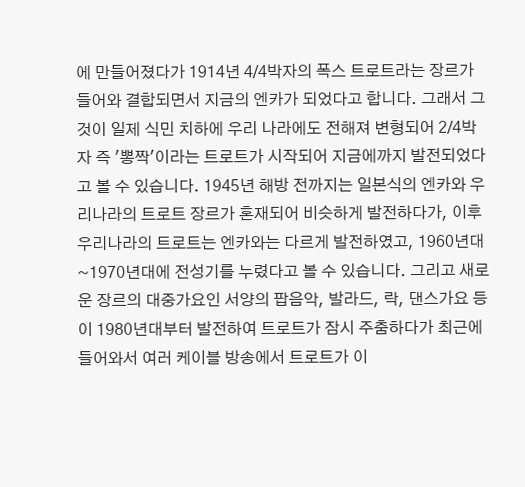에 만들어졌다가 1914년 4/4박자의 폭스 트로트라는 장르가 들어와 결합되면서 지금의 엔카가 되었다고 합니다. 그래서 그것이 일제 식민 치하에 우리 나라에도 전해져 변형되어 2/4박자 즉 '뽕짝'이라는 트로트가 시작되어 지금에까지 발전되었다고 볼 수 있습니다. 1945년 해방 전까지는 일본식의 엔카와 우리나라의 트로트 장르가 혼재되어 비슷하게 발전하다가, 이후 우리나라의 트로트는 엔카와는 다르게 발전하였고, 1960년대~1970년대에 전성기를 누렸다고 볼 수 있습니다. 그리고 새로운 장르의 대중가요인 서양의 팝음악, 발라드, 락, 댄스가요 등이 1980년대부터 발전하여 트로트가 잠시 주춤하다가 최근에 들어와서 여러 케이블 방송에서 트로트가 이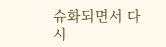슈화되면서 다시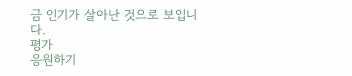금 인기가 살아난 것으로 보입니다.
평가
응원하기